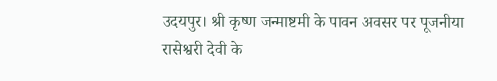उदयपुर। श्री कृष्ण जन्माष्टमी के पावन अवसर पर पूजनीया रासेश्वरी देवी के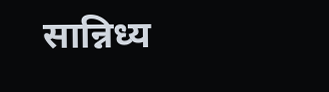सान्निध्य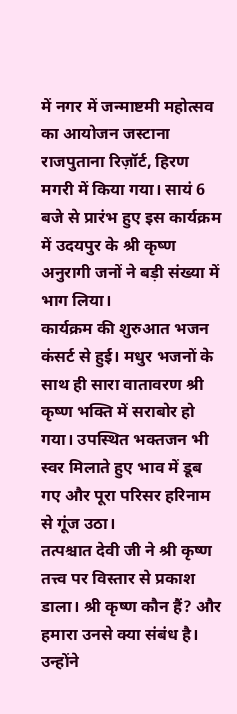में नगर में जन्माष्टमी महोत्सव का आयोजन जस्टाना राजपुताना रिज़ॉर्ट, हिरण मगरी में किया गया। सायं 6 बजे से प्रारंभ हुए इस कार्यक्रम में उदयपुर के श्री कृष्ण अनुरागी जनों ने बड़ी संख्या में भाग लिया।
कार्यक्रम की शुरुआत भजन कंसर्ट से हुई। मधुर भजनों के साथ ही सारा वातावरण श्री कृष्ण भक्ति में सराबोर हो गया। उपस्थित भक्तजन भी स्वर मिलाते हुए भाव में डूब गए और पूरा परिसर हरिनाम से गूंज उठा।
तत्पश्चात देवी जी ने श्री कृष्ण तत्त्व पर विस्तार से प्रकाश डाला। श्री कृष्ण कौन हैं? और हमारा उनसे क्या संबंध है। उन्होंने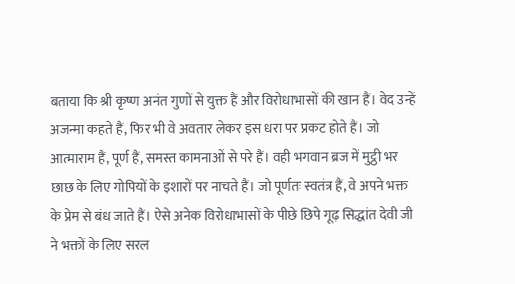बताया कि श्री कृष्ण अनंत गुणों से युक्त हैं और विरोधाभासों की खान हैं। वेद उन्हें अजन्मा कहते हैं, फिर भी वे अवतार लेकर इस धरा पर प्रकट होते हैं। जो आत्माराम हैं, पूर्ण हैं, समस्त कामनाओं से परे हैं। वही भगवान ब्रज में मुट्ठी भर छाछ के लिए गोपियों के इशारों पर नाचते हैं। जो पूर्णतः स्वतंत्र हैं, वे अपने भक्त के प्रेम से बंध जाते हैं। ऐसे अनेक विरोधाभासों के पीछे छिपे गूढ़ सिद्धांत देवी जी ने भक्तों के लिए सरल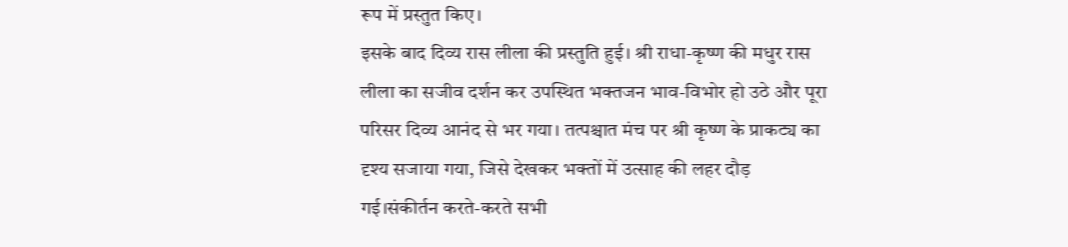रूप में प्रस्तुत किए।
इसके बाद दिव्य रास लीला की प्रस्तुति हुई। श्री राधा-कृष्ण की मधुर रास लीला का सजीव दर्शन कर उपस्थित भक्तजन भाव-विभोर हो उठे और पूरा परिसर दिव्य आनंद से भर गया। तत्पश्चात मंच पर श्री कृष्ण के प्राकट्य का दृश्य सजाया गया, जिसे देखकर भक्तों में उत्साह की लहर दौड़ गई।संकीर्तन करते-करते सभी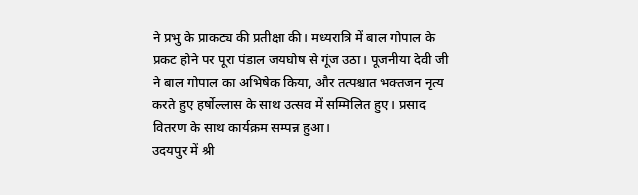ने प्रभु के प्राकट्य की प्रतीक्षा की। मध्यरात्रि में बाल गोपाल के प्रकट होने पर पूरा पंडाल जयघोष से गूंज उठा। पूजनीया देवी जी ने बाल गोपाल का अभिषेक किया, और तत्पश्चात भक्तजन नृत्य करते हुए हर्षोल्लास के साथ उत्सव में सम्मिलित हुए। प्रसाद वितरण के साथ कार्यक्रम सम्पन्न हुआ।
उदयपुर में श्री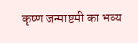कृष्ण जन्माष्टमी का भव्य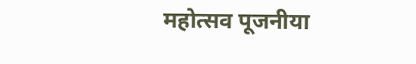महोत्सव पूजनीया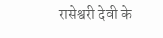रासेश्वरी देवी के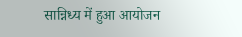सान्निध्य में हुआ आयोजन